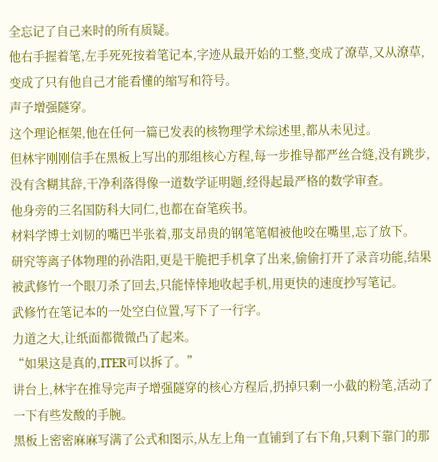全忘记了自己来时的所有质疑。
他右手握着笔,左手死死按着笔记本,字迹从最开始的工整,变成了潦草,又从潦草,变成了只有他自己才能看懂的缩写和符号。
声子增强隧穿。
这个理论框架,他在任何一篇已发表的核物理学术综述里,都从未见过。
但林宇刚刚信手在黑板上写出的那组核心方程,每一步推导都严丝合缝,没有跳步,没有含糊其辞,干净利落得像一道数学证明题,经得起最严格的数学审查。
他身旁的三名国防科大同仁,也都在奋笔疾书。
材料学博士刘韧的嘴巴半张着,那支昂贵的钢笔笔帽被他咬在嘴里,忘了放下。
研究等离子体物理的孙浩阳,更是干脆把手机拿了出来,偷偷打开了录音功能,结果被武修竹一个眼刀杀了回去,只能悻悻地收起手机,用更快的速度抄写笔记。
武修竹在笔记本的一处空白位置,写下了一行字。
力道之大,让纸面都微微凸了起来。
“如果这是真的,ITER可以拆了。”
讲台上,林宇在推导完声子增强隧穿的核心方程后,扔掉只剩一小截的粉笔,活动了一下有些发酸的手腕。
黑板上密密麻麻写满了公式和图示,从左上角一直铺到了右下角,只剩下靠门的那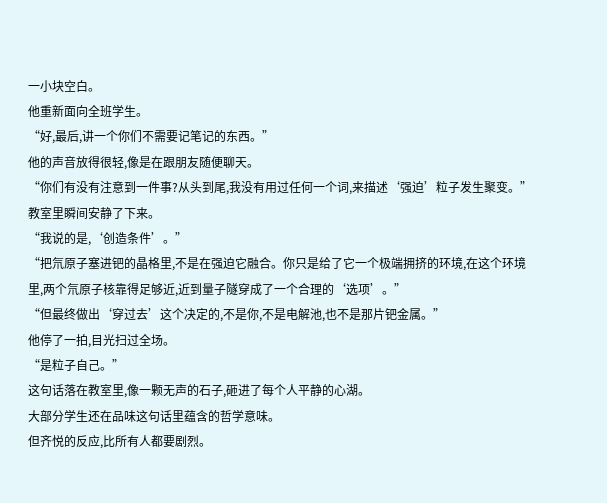一小块空白。
他重新面向全班学生。
“好,最后,讲一个你们不需要记笔记的东西。”
他的声音放得很轻,像是在跟朋友随便聊天。
“你们有没有注意到一件事?从头到尾,我没有用过任何一个词,来描述‘强迫’粒子发生聚变。”
教室里瞬间安静了下来。
“我说的是,‘创造条件’。”
“把氘原子塞进钯的晶格里,不是在强迫它融合。你只是给了它一个极端拥挤的环境,在这个环境里,两个氘原子核靠得足够近,近到量子隧穿成了一个合理的‘选项’。”
“但最终做出‘穿过去’这个决定的,不是你,不是电解池,也不是那片钯金属。”
他停了一拍,目光扫过全场。
“是粒子自己。”
这句话落在教室里,像一颗无声的石子,砸进了每个人平静的心湖。
大部分学生还在品味这句话里蕴含的哲学意味。
但齐悦的反应,比所有人都要剧烈。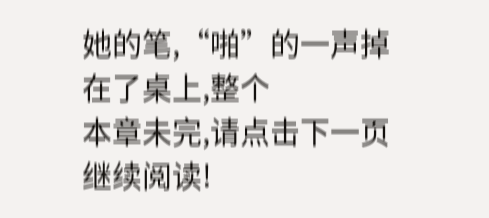她的笔,“啪”的一声掉在了桌上,整个
本章未完,请点击下一页继续阅读!